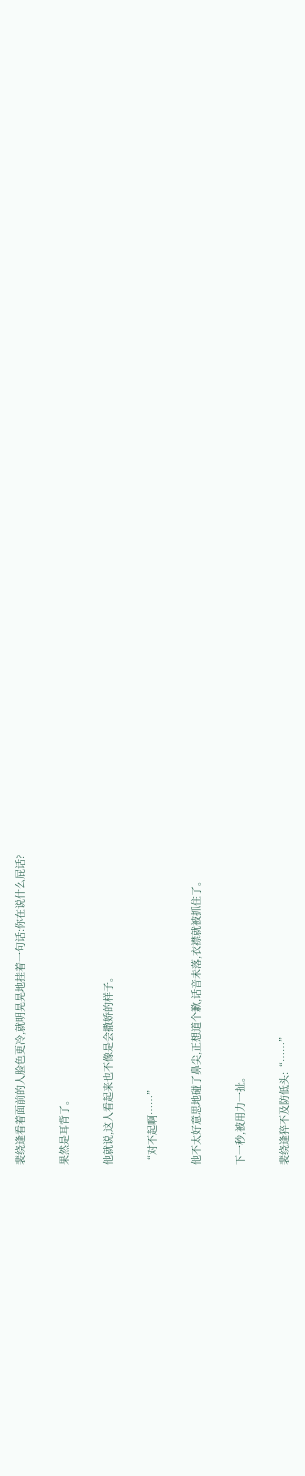裴绕逢看着面前的人脸色更冷,就明晃晃地挂着一句话:你在说什么屁话?

果然是耳背了。

他就说,这人看起来也不像是会撒娇的样子。

“对不起啊……”

他不太好意思地碰了鼻尖,正想道个歉,话音未落,衣襟就被抓住了。

下一秒,被用力一扯。

裴绕逢猝不及防低头:“……”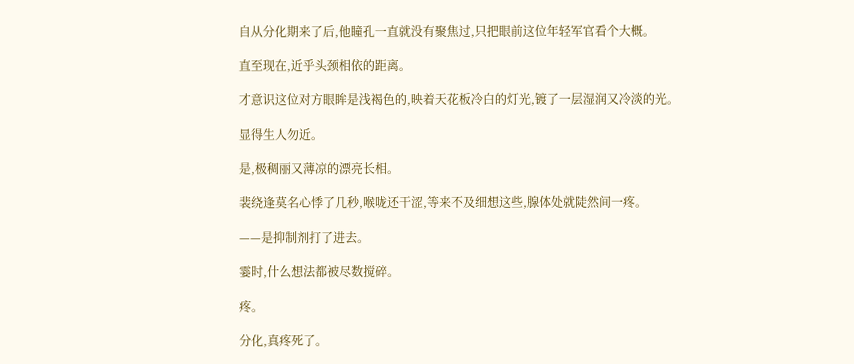自从分化期来了后,他瞳孔一直就没有聚焦过,只把眼前这位年轻军官看个大概。

直至现在,近乎头颈相依的距离。

才意识这位对方眼眸是浅褐色的,映着天花板冷白的灯光,镀了一层湿润又冷淡的光。

显得生人勿近。

是,极稠丽又薄凉的漂亮长相。

裴绕逢莫名心悸了几秒,喉咙还干涩,等来不及细想这些,腺体处就陡然间一疼。

——是抑制剂打了进去。

霎时,什么想法都被尽数搅碎。

疼。

分化,真疼死了。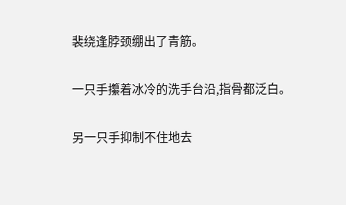裴绕逢脖颈绷出了青筋。

一只手攥着冰冷的洗手台沿,指骨都泛白。

另一只手抑制不住地去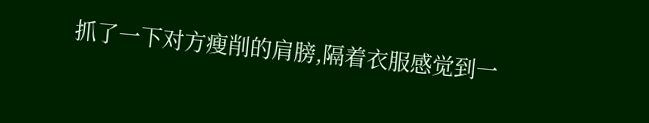抓了一下对方瘦削的肩膀,隔着衣服感觉到一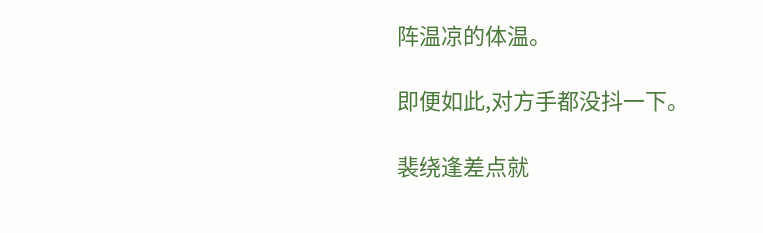阵温凉的体温。

即便如此,对方手都没抖一下。

裴绕逢差点就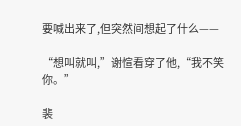要喊出来了,但突然间想起了什么——

“想叫就叫,”谢愃看穿了他,“我不笑你。”

裴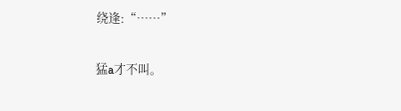绕逢:“……”

猛a才不叫。